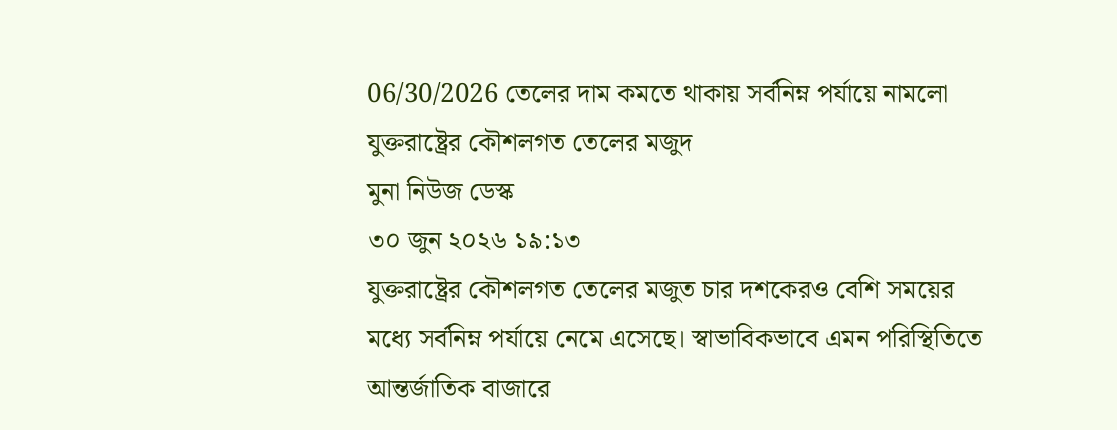06/30/2026 তেলের দাম কমতে থাকায় সর্বনিম্ন পর্যায়ে নামলো যুক্তরাষ্ট্রের কৌশলগত তেলের মজুদ
মুনা নিউজ ডেস্ক
৩০ জুন ২০২৬ ১৯:১৩
যুক্তরাষ্ট্রের কৌশলগত তেলের মজুত চার দশকেরও বেশি সময়ের মধ্যে সর্বনিম্ন পর্যায়ে নেমে এসেছে। স্বাভাবিকভাবে এমন পরিস্থিতিতে আন্তর্জাতিক বাজারে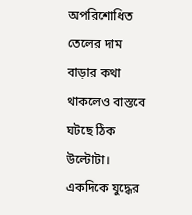অপরিশোধিত তেলের দাম বাড়ার কথা থাকলেও বাস্তবে ঘটছে ঠিক উল্টোটা। একদিকে যুদ্ধের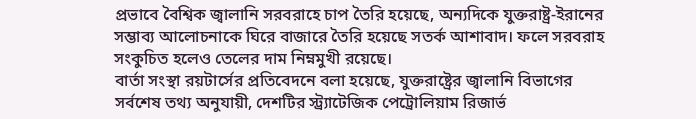প্রভাবে বৈশ্বিক জ্বালানি সরবরাহে চাপ তৈরি হয়েছে, অন্যদিকে যুক্তরাষ্ট্র-ইরানের সম্ভাব্য আলোচনাকে ঘিরে বাজারে তৈরি হয়েছে সতর্ক আশাবাদ। ফলে সরবরাহ সংকুচিত হলেও তেলের দাম নিম্নমুখী রয়েছে।
বার্তা সংস্থা রয়টার্সের প্রতিবেদনে বলা হয়েছে, যুক্তরাষ্ট্রের জ্বালানি বিভাগের সর্বশেষ তথ্য অনুযায়ী, দেশটির স্ট্র্যাটেজিক পেট্রোলিয়াম রিজার্ভ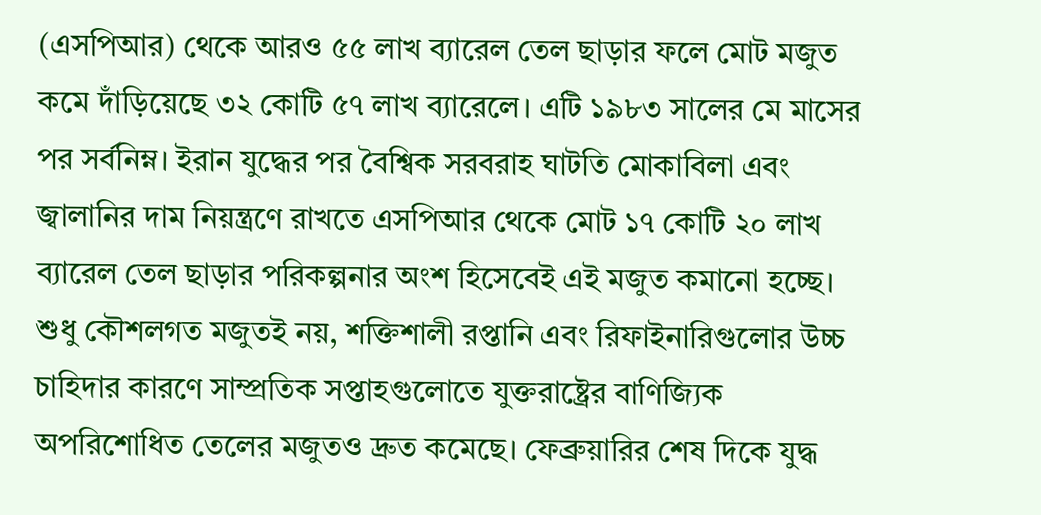(এসপিআর) থেকে আরও ৫৫ লাখ ব্যারেল তেল ছাড়ার ফলে মোট মজুত কমে দাঁড়িয়েছে ৩২ কোটি ৫৭ লাখ ব্যারেলে। এটি ১৯৮৩ সালের মে মাসের পর সর্বনিম্ন। ইরান যুদ্ধের পর বৈশ্বিক সরবরাহ ঘাটতি মোকাবিলা এবং জ্বালানির দাম নিয়ন্ত্রণে রাখতে এসপিআর থেকে মোট ১৭ কোটি ২০ লাখ ব্যারেল তেল ছাড়ার পরিকল্পনার অংশ হিসেবেই এই মজুত কমানো হচ্ছে।
শুধু কৌশলগত মজুতই নয়, শক্তিশালী রপ্তানি এবং রিফাইনারিগুলোর উচ্চ চাহিদার কারণে সাম্প্রতিক সপ্তাহগুলোতে যুক্তরাষ্ট্রের বাণিজ্যিক অপরিশোধিত তেলের মজুতও দ্রুত কমেছে। ফেব্রুয়ারির শেষ দিকে যুদ্ধ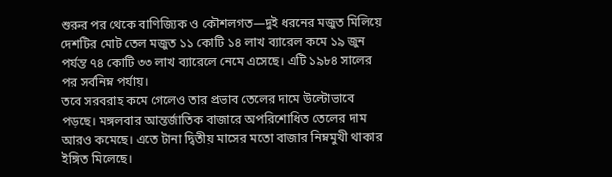শুরুর পর থেকে বাণিজ্যিক ও কৌশলগত—দুই ধরনের মজুত মিলিয়ে দেশটির মোট তেল মজুত ১১ কোটি ১৪ লাখ ব্যারেল কমে ১৯ জুন পর্যন্ত ৭৪ কোটি ৩৩ লাখ ব্যারেলে নেমে এসেছে। এটি ১৯৮৪ সালের পর সর্বনিম্ন পর্যায়।
তবে সরবরাহ কমে গেলেও তার প্রভাব তেলের দামে উল্টোভাবে পড়ছে। মঙ্গলবার আন্তর্জাতিক বাজারে অপরিশোধিত তেলের দাম আরও কমেছে। এতে টানা দ্বিতীয় মাসের মতো বাজার নিম্নমুখী থাকার ইঙ্গিত মিলেছে।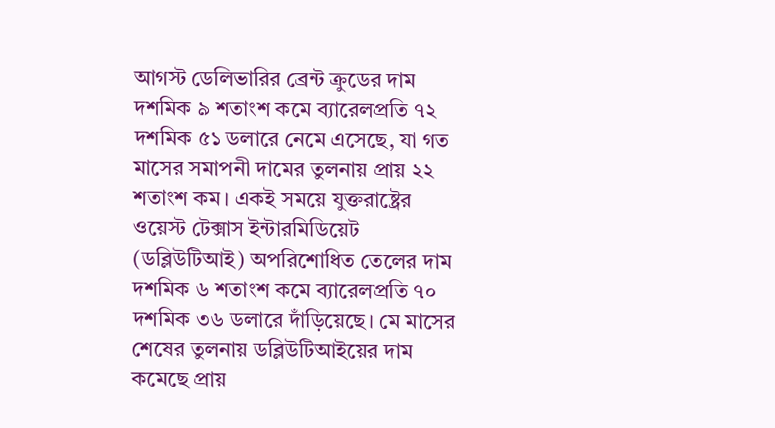আগস্ট ডেলিভারির ব্রেন্ট ক্রুডের দাম দশমিক ৯ শতাংশ কমে ব্যারেলপ্রতি ৭২ দশমিক ৫১ ডলারে নেমে এসেছে, যা গত মাসের সমাপনী দামের তুলনায় প্রায় ২২ শতাংশ কম। একই সময়ে যুক্তরাষ্ট্রের ওয়েস্ট টেক্সাস ইন্টারমিডিয়েট (ডব্লিউটিআই) অপরিশোধিত তেলের দাম দশমিক ৬ শতাংশ কমে ব্যারেলপ্রতি ৭০ দশমিক ৩৬ ডলারে দাঁড়িয়েছে। মে মাসের শেষের তুলনায় ডব্লিউটিআইয়ের দাম কমেছে প্রায়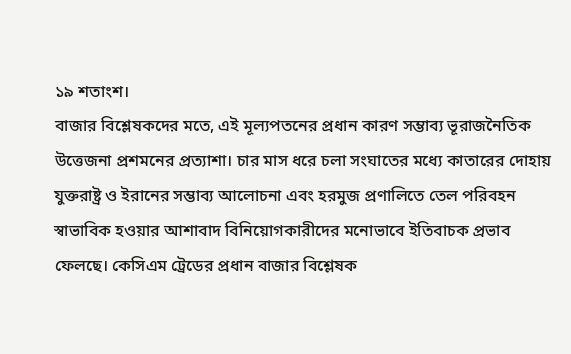১৯ শতাংশ।
বাজার বিশ্লেষকদের মতে, এই মূল্যপতনের প্রধান কারণ সম্ভাব্য ভূরাজনৈতিক উত্তেজনা প্রশমনের প্রত্যাশা। চার মাস ধরে চলা সংঘাতের মধ্যে কাতারের দোহায় যুক্তরাষ্ট্র ও ইরানের সম্ভাব্য আলোচনা এবং হরমুজ প্রণালিতে তেল পরিবহন স্বাভাবিক হওয়ার আশাবাদ বিনিয়োগকারীদের মনোভাবে ইতিবাচক প্রভাব ফেলছে। কেসিএম ট্রেডের প্রধান বাজার বিশ্লেষক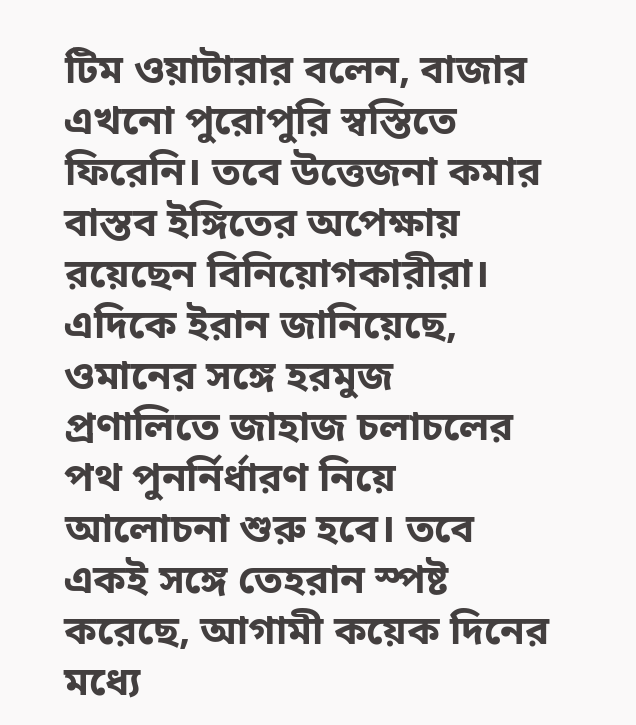টিম ওয়াটারার বলেন, বাজার এখনো পুরোপুরি স্বস্তিতে ফিরেনি। তবে উত্তেজনা কমার বাস্তব ইঙ্গিতের অপেক্ষায় রয়েছেন বিনিয়োগকারীরা।
এদিকে ইরান জানিয়েছে, ওমানের সঙ্গে হরমুজ প্রণালিতে জাহাজ চলাচলের পথ পুনর্নির্ধারণ নিয়ে আলোচনা শুরু হবে। তবে একই সঙ্গে তেহরান স্পষ্ট করেছে, আগামী কয়েক দিনের মধ্যে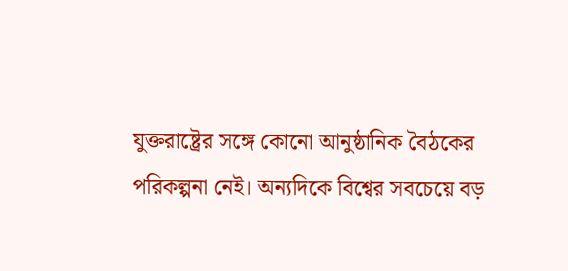যুক্তরাষ্ট্রের সঙ্গে কোনো আনুষ্ঠানিক বৈঠকের পরিকল্পনা নেই। অন্যদিকে বিশ্বের সবচেয়ে বড়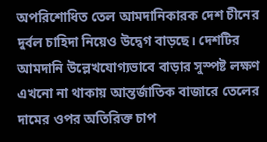অপরিশোধিত তেল আমদানিকারক দেশ চীনের দুর্বল চাহিদা নিয়েও উদ্বেগ বাড়ছে। দেশটির আমদানি উল্লেখযোগ্যভাবে বাড়ার সুস্পষ্ট লক্ষণ এখনো না থাকায় আন্তর্জাতিক বাজারে তেলের দামের ওপর অতিরিক্ত চাপ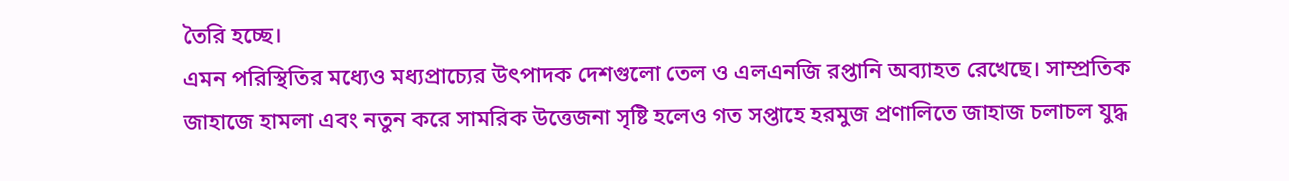তৈরি হচ্ছে।
এমন পরিস্থিতির মধ্যেও মধ্যপ্রাচ্যের উৎপাদক দেশগুলো তেল ও এলএনজি রপ্তানি অব্যাহত রেখেছে। সাম্প্রতিক জাহাজে হামলা এবং নতুন করে সামরিক উত্তেজনা সৃষ্টি হলেও গত সপ্তাহে হরমুজ প্রণালিতে জাহাজ চলাচল যুদ্ধ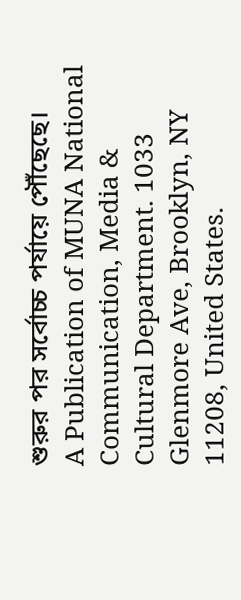শুরুর পর সর্বোচ্চ পর্যায়ে পৌঁছেছে।
A Publication of MUNA National Communication, Media & Cultural Department. 1033 Glenmore Ave, Brooklyn, NY 11208, United States.